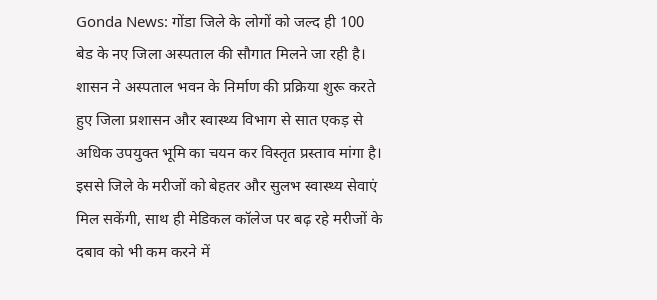Gonda News: गोंडा जिले के लोगों को जल्द ही 100 बेड के नए जिला अस्पताल की सौगात मिलने जा रही है। शासन ने अस्पताल भवन के निर्माण की प्रक्रिया शुरू करते हुए जिला प्रशासन और स्वास्थ्य विभाग से सात एकड़ से अधिक उपयुक्त भूमि का चयन कर विस्तृत प्रस्ताव मांगा है।
इससे जिले के मरीजों को बेहतर और सुलभ स्वास्थ्य सेवाएं मिल सकेंगी, साथ ही मेडिकल कॉलेज पर बढ़ रहे मरीजों के दबाव को भी कम करने में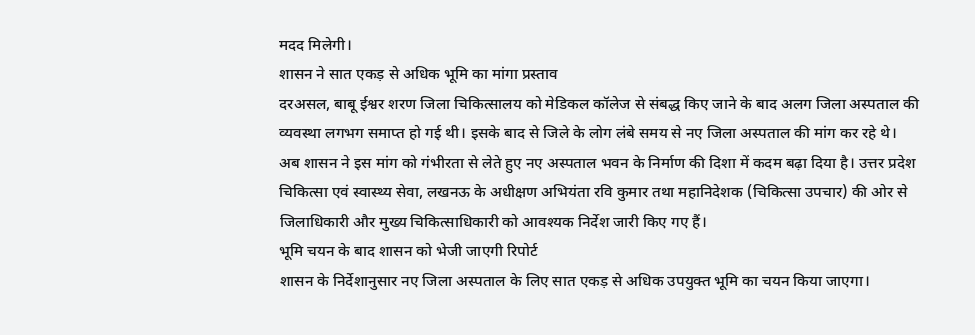मदद मिलेगी।
शासन ने सात एकड़ से अधिक भूमि का मांगा प्रस्ताव
दरअसल, बाबू ईश्वर शरण जिला चिकित्सालय को मेडिकल कॉलेज से संबद्ध किए जाने के बाद अलग जिला अस्पताल की व्यवस्था लगभग समाप्त हो गई थी। इसके बाद से जिले के लोग लंबे समय से नए जिला अस्पताल की मांग कर रहे थे।
अब शासन ने इस मांग को गंभीरता से लेते हुए नए अस्पताल भवन के निर्माण की दिशा में कदम बढ़ा दिया है। उत्तर प्रदेश चिकित्सा एवं स्वास्थ्य सेवा, लखनऊ के अधीक्षण अभियंता रवि कुमार तथा महानिदेशक (चिकित्सा उपचार) की ओर से जिलाधिकारी और मुख्य चिकित्साधिकारी को आवश्यक निर्देश जारी किए गए हैं।
भूमि चयन के बाद शासन को भेजी जाएगी रिपोर्ट
शासन के निर्देशानुसार नए जिला अस्पताल के लिए सात एकड़ से अधिक उपयुक्त भूमि का चयन किया जाएगा।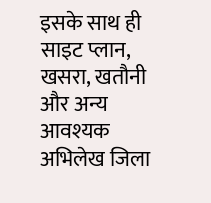इसके साथ ही साइट प्लान, खसरा, खतौनी और अन्य आवश्यक अभिलेख जिला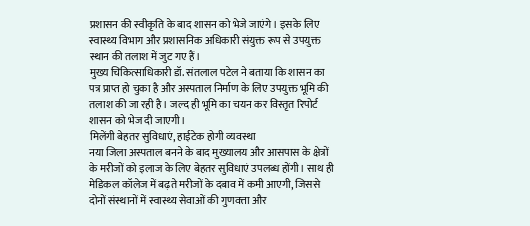प्रशासन की स्वीकृति के बाद शासन को भेजे जाएंगे। इसके लिए स्वास्थ्य विभाग और प्रशासनिक अधिकारी संयुक्त रूप से उपयुक्त स्थान की तलाश में जुट गए हैं।
मुख्य चिकित्साधिकारी डॉ. संतलाल पटेल ने बताया कि शासन का पत्र प्राप्त हो चुका है और अस्पताल निर्माण के लिए उपयुक्त भूमि की तलाश की जा रही है। जल्द ही भूमि का चयन कर विस्तृत रिपोर्ट शासन को भेज दी जाएगी।
मिलेंगी बेहतर सुविधाएं, हाईटेक होगी व्यवस्था
नया जिला अस्पताल बनने के बाद मुख्यालय और आसपास के क्षेत्रों के मरीजों को इलाज के लिए बेहतर सुविधाएं उपलब्ध होंगी। साथ ही मेडिकल कॉलेज में बढ़ते मरीजों के दबाव में कमी आएगी, जिससे दोनों संस्थानों में स्वास्थ्य सेवाओं की गुणवत्ता और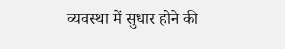व्यवस्था में सुधार होने की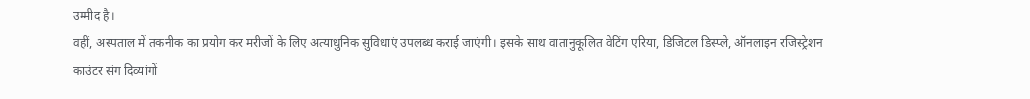उम्मीद है।
वहीं, अस्पताल में तकनीक का प्रयोग कर मरीजों के लिए अत्याधुनिक सुविधाएं उपलब्ध कराई जाएंगी। इसके साथ वातानुकूलित वेटिंग एरिया, डिजिटल डिस्प्ले, ऑनलाइन रजिस्ट्रेशन काउंटर संग दिव्यांगों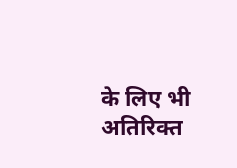के लिए भी अतिरिक्त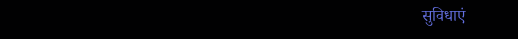सुविधाएं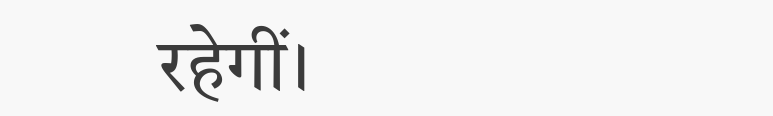रहेगीं।